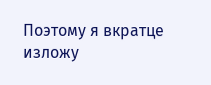Поэтому я вкратце изложу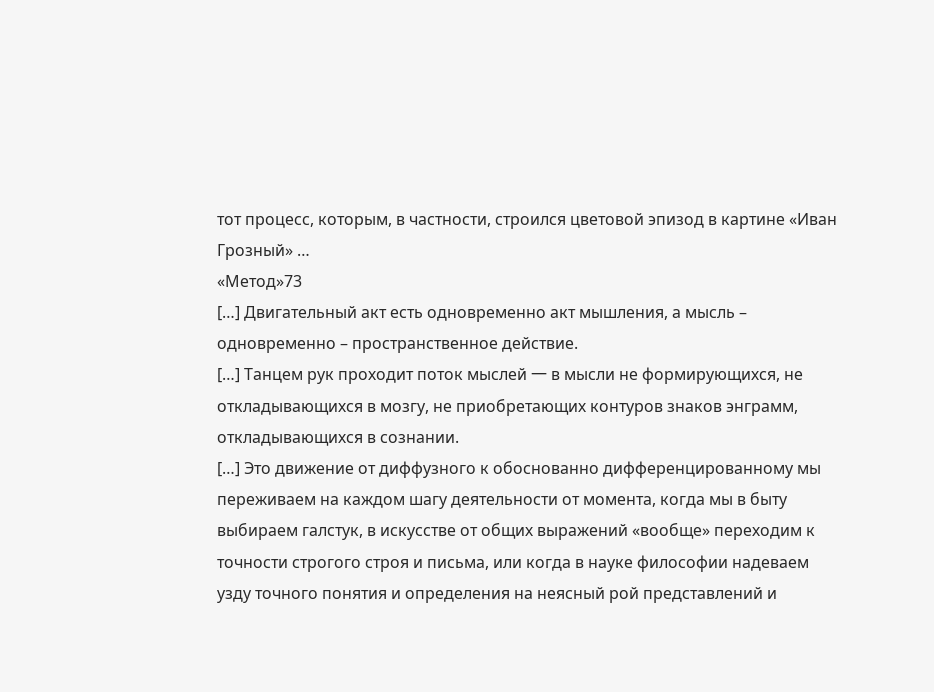тот процесс, которым, в частности, строился цветовой эпизод в картине «Иван Грозный» …
«Метод»73
[…] Двигательный акт есть одновременно акт мышления, а мысль – одновременно – пространственное действие.
[…] Танцем рук проходит поток мыслей 一 в мысли не формирующихся, не откладывающихся в мозгу, не приобретающих контуров знаков энграмм, откладывающихся в сознании.
[…] Это движение от диффузного к обоснованно дифференцированному мы переживаем на каждом шагу деятельности от момента, когда мы в быту выбираем галстук, в искусстве от общих выражений «вообще» переходим к точности строгого строя и письма, или когда в науке философии надеваем узду точного понятия и определения на неясный рой представлений и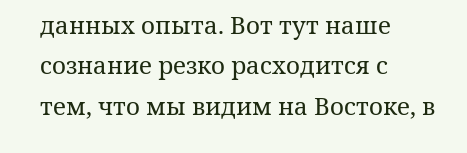данных опыта. Вот тут наше сознание резко расходится с тем, что мы видим на Востоке, в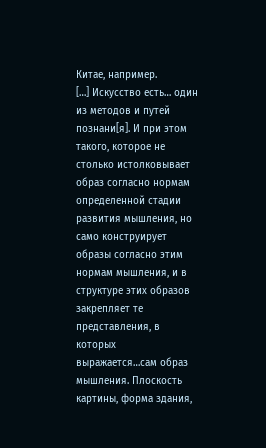Китае, например.
[…] Искусство есть… один из методов и путей познани[я]. И при этом такого, которое не столько истолковывает образ согласно нормам определенной стадии развития мышления, но само конструирует образы согласно этим нормам мышления, и в структуре этих образов закрепляет те представления, в которых выражается…сам образ мышления. Плоскость картины, форма здания,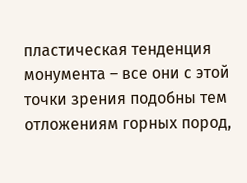пластическая тенденция монумента – все они с этой точки зрения подобны тем отложениям горных пород,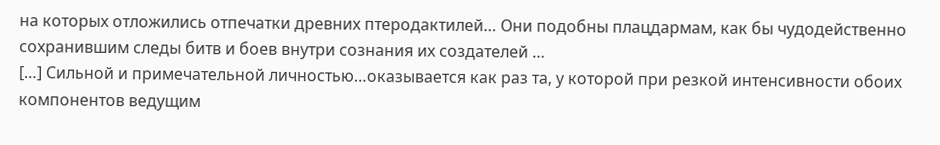на которых отложились отпечатки древних птеродактилей… Они подобны плацдармам, как бы чудодейственно сохранившим следы битв и боев внутри сознания их создателей …
[…] Сильной и примечательной личностью…оказывается как раз та, у которой при резкой интенсивности обоих компонентов ведущим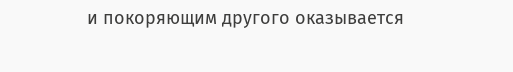и покоряющим другого оказывается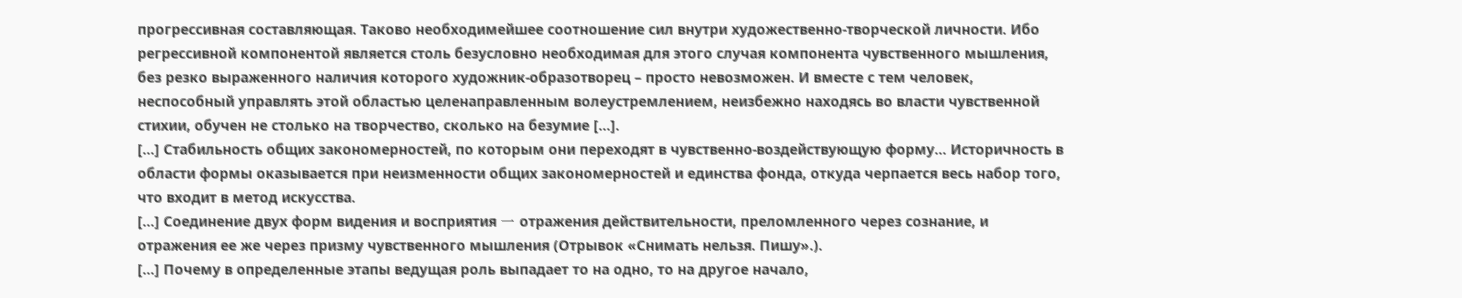прогрессивная составляющая. Таково необходимейшее соотношение сил внутри художественно-творческой личности. Ибо регрессивной компонентой является столь безусловно необходимая для этого случая компонента чувственного мышления, без резко выраженного наличия которого художник-образотворец – просто невозможен. И вместе с тем человек, неспособный управлять этой областью целенаправленным волеустремлением, неизбежно находясь во власти чувственной стихии, обучен не столько на творчество, сколько на безумие […].
[…] Стабильность общих закономерностей, по которым они переходят в чувственно-воздействующую форму… Историчность в области формы оказывается при неизменности общих закономерностей и единства фонда, откуда черпается весь набор того, что входит в метод искусства.
[…] Соединение двух форм видения и восприятия 一 отражения действительности, преломленного через сознание, и отражения ее же через призму чувственного мышления (Отрывок «Снимать нельзя. Пишу».).
[…] Почему в определенные этапы ведущая роль выпадает то на одно, то на другое начало,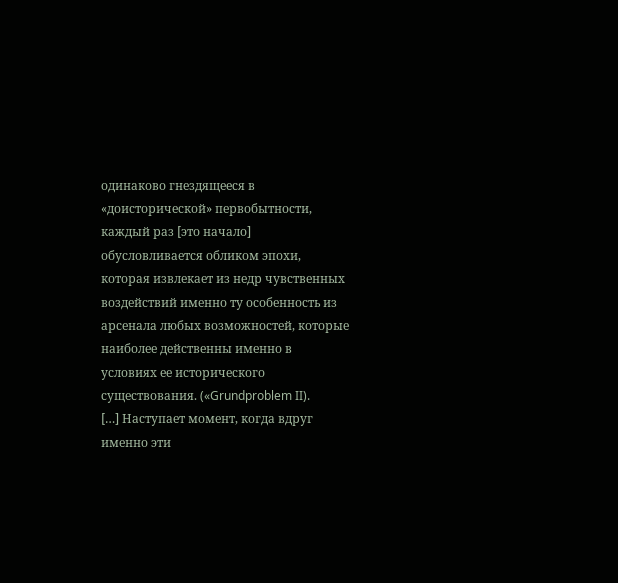одинаково гнездящееся в «доисторической» первобытности, каждый раз [это начало] обусловливается обликом эпохи, которая извлекает из недр чувственных воздействий именно ту особенность из арсенала любых возможностей, которые наиболее действенны именно в условиях ее исторического существования. («Grundproblem II).
[…] Наступает момент, когда вдруг именно эти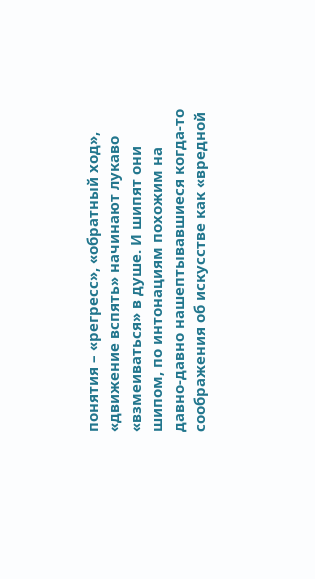понятия – «регресс», «обратный ход», «движение вспять» начинают лукаво «взмеиваться» в душе. И шипят они шипом, по интонациям похожим на давно-давно нашептывавшиеся когда-то соображения об искусстве как «вредной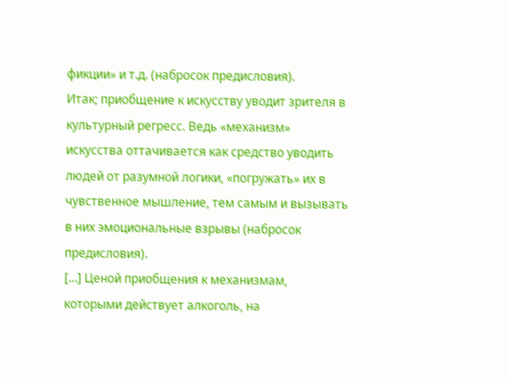фикции» и т.д. (набросок предисловия).
Итак; приобщение к искусству уводит зрителя в культурный регресс. Ведь «механизм» искусства оттачивается как средство уводить людей от разумной логики, «погружать» их в чувственное мышление, тем самым и вызывать в них эмоциональные взрывы (набросок предисловия).
[…] Ценой приобщения к механизмам, которыми действует алкоголь, на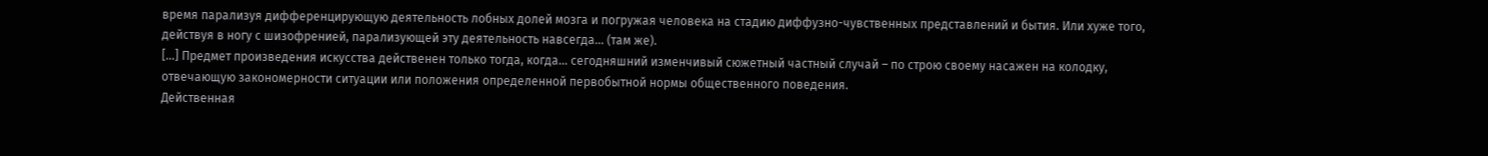время парализуя дифференцирующую деятельность лобных долей мозга и погружая человека на стадию диффузно-чувственных представлений и бытия. Или хуже того, действуя в ногу с шизофренией, парализующей эту деятельность навсегда… (там же).
[…] Предмет произведения искусства действенен только тогда, когда… сегодняшний изменчивый сюжетный частный случай – по строю своему насажен на колодку, отвечающую закономерности ситуации или положения определенной первобытной нормы общественного поведения.
Действенная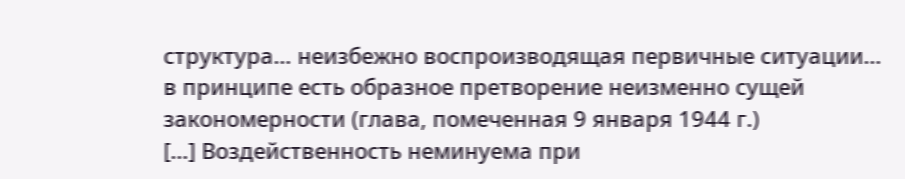структура… неизбежно воспроизводящая первичные ситуации… в принципе есть образное претворение неизменно сущей закономерности (глава, помеченная 9 января 1944 г.)
[…] Воздейственность неминуема при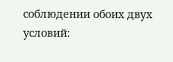соблюдении обоих двух условий: